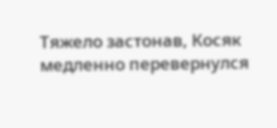Тяжело застонав, Косяк медленно перевернулся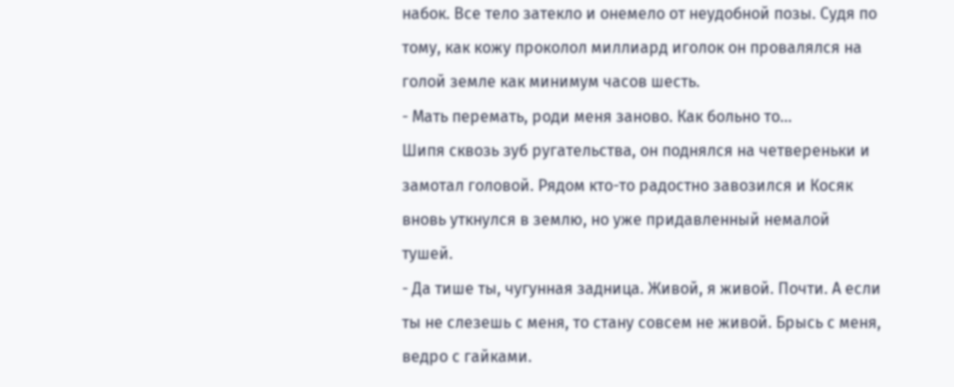набок. Все тело затекло и онемело от неудобной позы. Судя по тому, как кожу проколол миллиард иголок он провалялся на голой земле как минимум часов шесть.
- Мать перемать, роди меня заново. Как больно то...
Шипя сквозь зуб ругательства, он поднялся на четвереньки и замотал головой. Рядом кто-то радостно завозился и Косяк вновь уткнулся в землю, но уже придавленный немалой тушей.
- Да тише ты, чугунная задница. Живой, я живой. Почти. А если ты не слезешь с меня, то стану совсем не живой. Брысь с меня, ведро с гайками.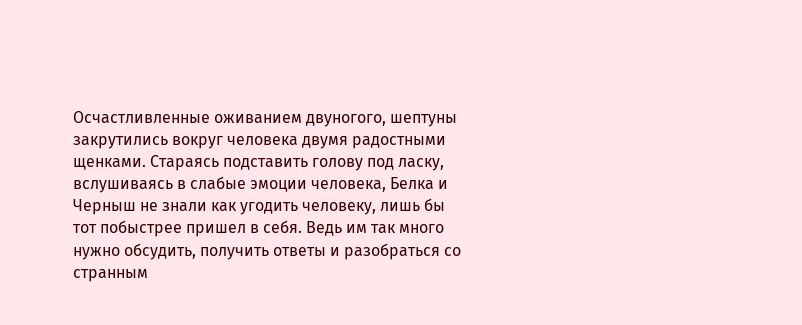Осчастливленные оживанием двуногого, шептуны закрутились вокруг человека двумя радостными щенками. Стараясь подставить голову под ласку, вслушиваясь в слабые эмоции человека, Белка и Черныш не знали как угодить человеку, лишь бы тот побыстрее пришел в себя. Ведь им так много нужно обсудить, получить ответы и разобраться со странным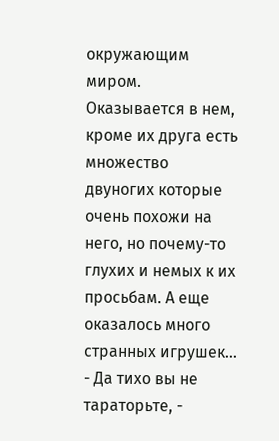окружающим миром. Оказывается в нем, кроме их друга есть множество двуногих которые очень похожи на него, но почему-то глухих и немых к их просьбам. А еще оказалось много странных игрушек...
- Да тихо вы не тараторьте, -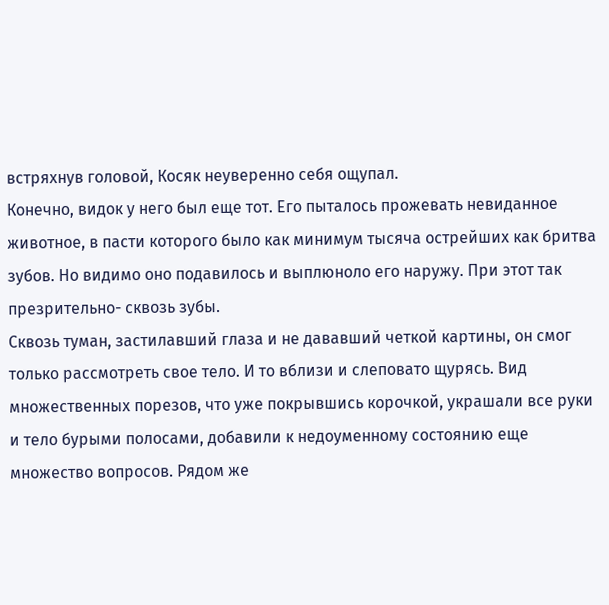встряхнув головой, Косяк неуверенно себя ощупал.
Конечно, видок у него был еще тот. Его пыталось прожевать невиданное животное, в пасти которого было как минимум тысяча острейших как бритва зубов. Но видимо оно подавилось и выплюноло его наружу. При этот так презрительно- сквозь зубы.
Сквозь туман, застилавший глаза и не дававший четкой картины, он смог только рассмотреть свое тело. И то вблизи и слеповато щурясь. Вид множественных порезов, что уже покрывшись корочкой, украшали все руки и тело бурыми полосами, добавили к недоуменному состоянию еще множество вопросов. Рядом же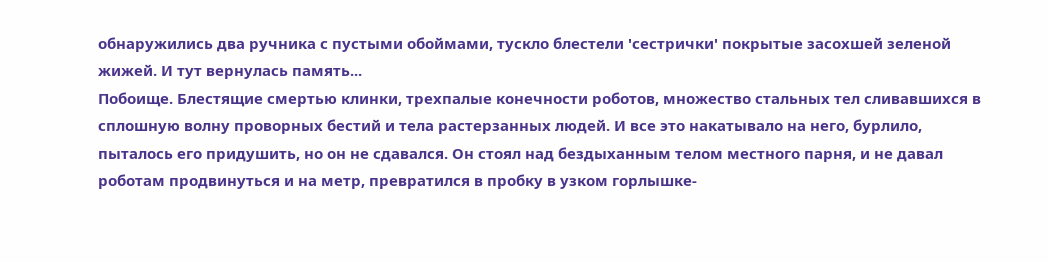обнаружились два ручника с пустыми обоймами, тускло блестели 'сестрички' покрытые засохшей зеленой жижей. И тут вернулась память...
Побоище. Блестящие смертью клинки, трехпалые конечности роботов, множество стальных тел сливавшихся в сплошную волну проворных бестий и тела растерзанных людей. И все это накатывало на него, бурлило, пыталось его придушить, но он не сдавался. Он стоял над бездыханным телом местного парня, и не давал роботам продвинуться и на метр, превратился в пробку в узком горлышке-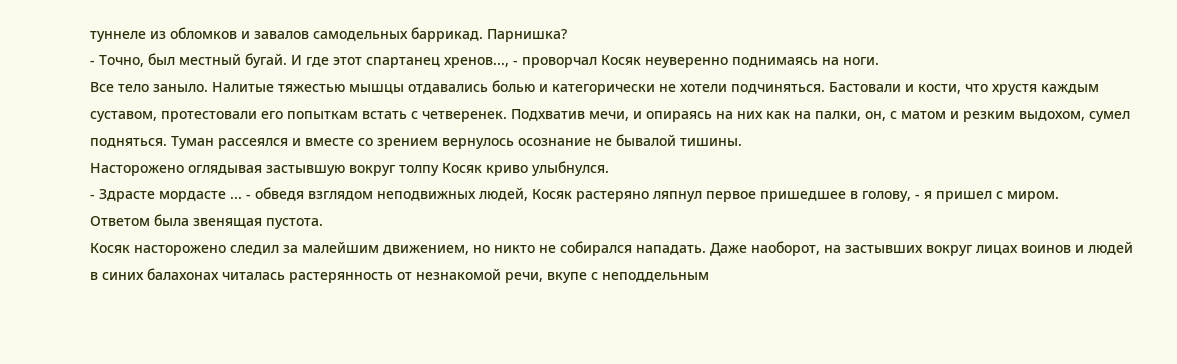туннеле из обломков и завалов самодельных баррикад. Парнишка?
- Точно, был местный бугай. И где этот спартанец хренов..., - проворчал Косяк неуверенно поднимаясь на ноги.
Все тело заныло. Налитые тяжестью мышцы отдавались болью и категорически не хотели подчиняться. Бастовали и кости, что хрустя каждым суставом, протестовали его попыткам встать с четверенек. Подхватив мечи, и опираясь на них как на палки, он, с матом и резким выдохом, сумел подняться. Туман рассеялся и вместе со зрением вернулось осознание не бывалой тишины.
Насторожено оглядывая застывшую вокруг толпу Косяк криво улыбнулся.
- Здрасте мордасте ... - обведя взглядом неподвижных людей, Косяк растеряно ляпнул первое пришедшее в голову, - я пришел с миром.
Ответом была звенящая пустота.
Косяк насторожено следил за малейшим движением, но никто не собирался нападать. Даже наоборот, на застывших вокруг лицах воинов и людей в синих балахонах читалась растерянность от незнакомой речи, вкупе с неподдельным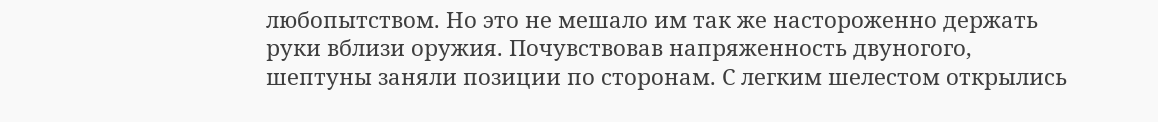любопытством. Но это не мешало им так же настороженно держать руки вблизи оружия. Почувствовав напряженность двуногого, шептуны заняли позиции по сторонам. С легким шелестом открылись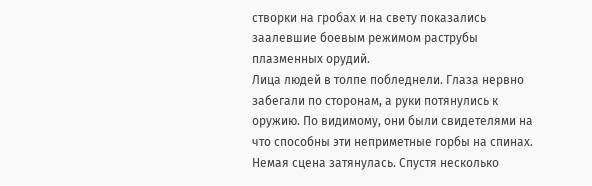створки на гробах и на свету показались заалевшие боевым режимом раструбы плазменных орудий.
Лица людей в толпе побледнели. Глаза нервно забегали по сторонам, а руки потянулись к оружию. По видимому, они были свидетелями на что способны эти неприметные горбы на спинах. Немая сцена затянулась. Спустя несколько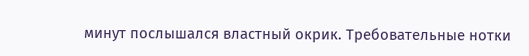минут послышался властный окрик. Требовательные нотки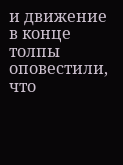и движение в конце толпы оповестили, что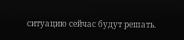ситуацию сейчас будут решать.